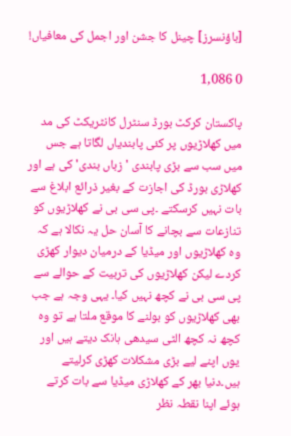[باؤنسرز] چینل کا جشن اور اجمل کی معافیاں!

0 1,086

پاکستان کرکٹ بورڈ سنٹرل کانٹریکٹ کی مد میں کھلاڑیوں پر کئی پابندیاں لگاتا ہے جس میں سب سے بڑی پابندی 'زباں بندی' کی ہے اور کھلاڑی بورڈ کی اجازت کے بغیر ذرائع ابلاغ سے بات نہیں کرسکتے ۔پی سی بی نے کھلاڑیوں کو تنازعات سے بچانے کا آسان حل یہ نکالا ہے کہ وہ کھلاڑیوں اور میڈیا کے درمیان دیوار کھڑی کردے لیکن کھلاڑیوں کی تربیت کے حوالے سے پی سی بی نے کچھ نہیں کیا۔ یہی وجہ ہے جب بھی کھلاڑیوں کو بولنے کا موقع ملتا ہے تو وہ کچھ نہ کچھ الٹی سیدھی ہانک دیتے ہیں اور یوں اپنے لیے بڑی مشکلات کھڑی کرلیتے ہیں۔دنیا بھر کے کھلاڑی میڈیا سے بات کرتے ہوئے اپنا نقطہ نظر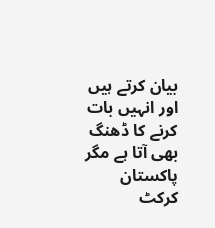بیان کرتے ہیں اور انہیں بات کرنے کا ڈھنگ بھی آتا ہے مگر پاکستان کرکٹ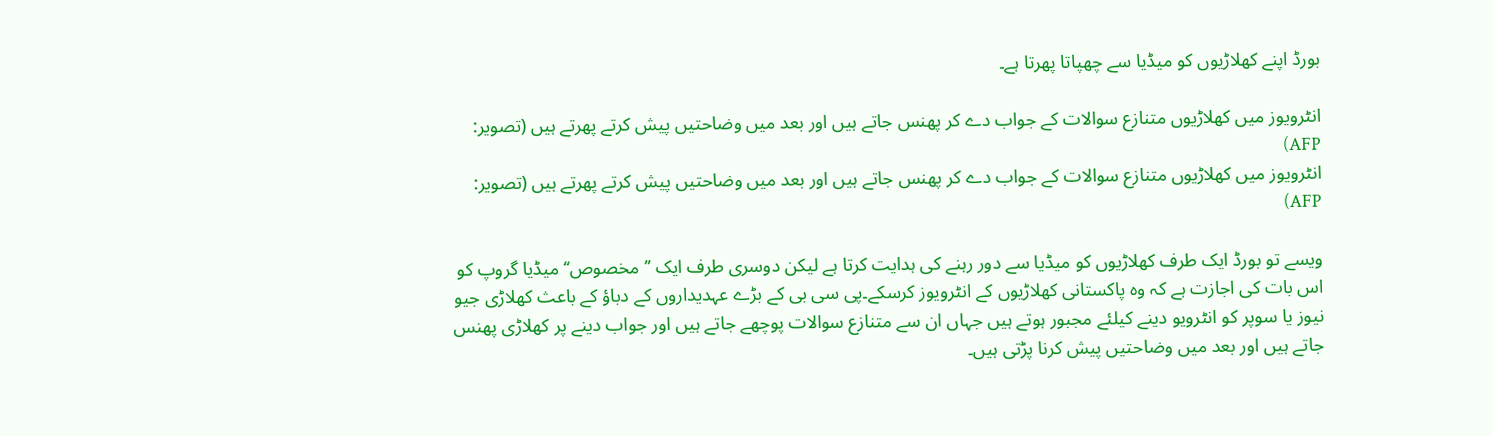بورڈ اپنے کھلاڑیوں کو میڈیا سے چھپاتا پھرتا ہے۔

انٹرویوز میں کھلاڑیوں متنازع سوالات کے جواب دے کر پھنس جاتے ہیں اور بعد میں وضاحتیں پیش کرتے پھرتے ہیں (تصویر: AFP)
انٹرویوز میں کھلاڑیوں متنازع سوالات کے جواب دے کر پھنس جاتے ہیں اور بعد میں وضاحتیں پیش کرتے پھرتے ہیں (تصویر: AFP)

ویسے تو بورڈ ایک طرف کھلاڑیوں کو میڈیا سے دور رہنے کی ہدایت کرتا ہے لیکن دوسری طرف ایک ’’مخصوص‘‘ میڈیا گروپ کو اس بات کی اجازت ہے کہ وہ پاکستانی کھلاڑیوں کے انٹرویوز کرسکے۔پی سی بی کے بڑے عہدیداروں کے دباؤ کے باعث کھلاڑی جیو نیوز یا سوپر کو انٹرویو دینے کیلئے مجبور ہوتے ہیں جہاں ان سے متنازع سوالات پوچھے جاتے ہیں اور جواب دینے پر کھلاڑی پھنس جاتے ہیں اور بعد میں وضاحتیں پیش کرنا پڑتی ہیں۔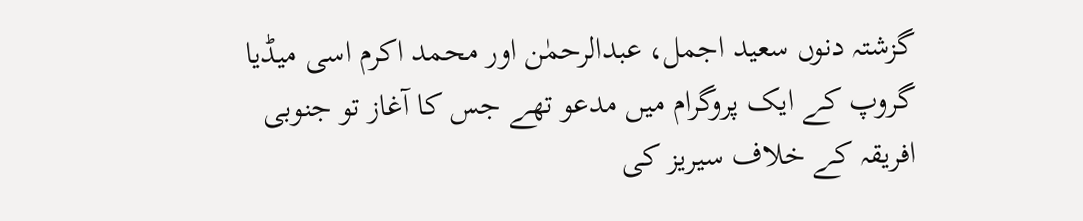گزشتہ دنوں سعید اجمل، عبدالرحمٰن اور محمد اکرم اسی میڈیا گروپ کے ایک پروگرام میں مدعو تھے جس کا آغاز تو جنوبی افریقہ کے خلاف سیریز کی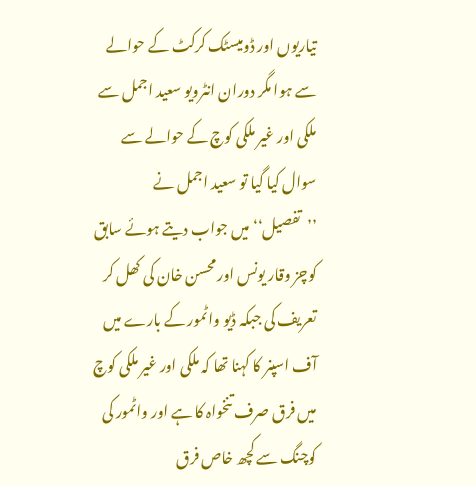تیاریوں اور ڈومیسٹک کرکٹ کے حوالے سے ہوا مگر دوران انٹرویو سعید اجمل سے ملکی اور غیر ملکی کوچ کے حوالے سے سوال کیا گیا تو سعید اجمل نے ’’تفصیل‘‘ میں جواب دیتے ہوئے سابق کوچز وقار یونس اور محسن خان کی کھل کر تعریف کی جبکہ ڈیو واٹمور کے بارے میں آف اسپنر کا کہنا تھا کہ ملکی اور غیر ملکی کوچ میں فرق صرف تنخواہ کا ہے اور واٹمور کی کوچنگ سے کچھ خاص فرق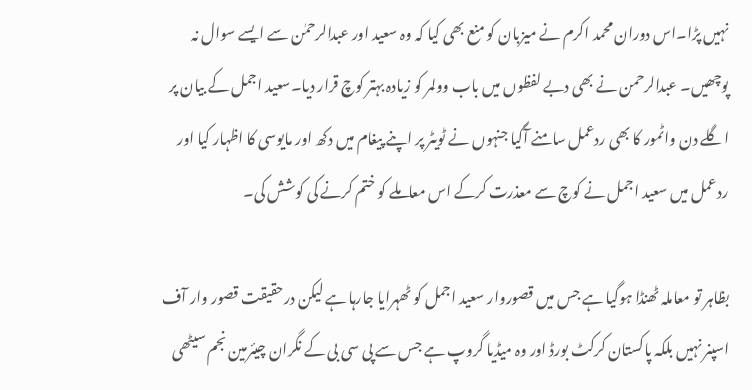نہیں پڑا۔اس دوران محمد اکرم نے میزبان کو منع بھی کیا کہ وہ سعید اور عبدالرحمٰن سے ایسے سوال نہ پوچھیں۔ عبدالرحمن نے بھی دبے لفظوں میں باب وولمر کو زیادہ بہتر کوچ قرار دیا۔سعید اجمل کے بیان پر اگلے دن واٹمور کا بھی ردعمل سامنے آگیا جنہوں نے ٹویٹر پر اپنے پیغام میں دکھ اور مایوسی کا اظہار کیا اور ردعمل میں سعید اجمل نے کوچ سے معذرت کرکے اس معاملے کو ختم کرنے کی کوشش کی۔

بظاہر تو معاملہ ٹھنڈا ہوگیا ہے جس میں قصوروار سعید اجمل کو ٹھہرایا جارہا ہے لیکن درحقیقت قصور وار آف اسپنر نہیں بلکہ پاکستان کرکٹ بورڈ اور وہ میڈیا گروپ ہے جس سے پی سی بی کے نگران چیئرمین نجم سیٹھی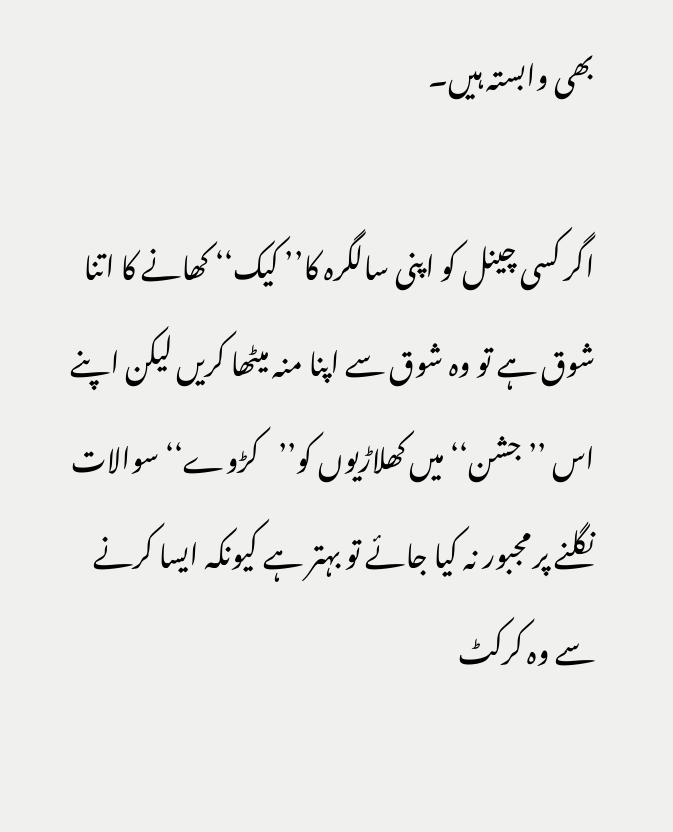بھی وابستہ ہیں۔

اگر کسی چینل کو اپنی سالگرہ کا’’ کیک‘‘ کھانے کا اتنا شوق ہے تو وہ شوق سے اپنا منہ میٹھا کریں لیکن اپنے اس ’’جشن‘‘ میں کھلاڑیوں کو’’کڑوے‘‘ سوالات نگلنے پر مجبور نہ کیا جائے تو بہتر ہے کیونکہ ایسا کرنے سے وہ کرکٹ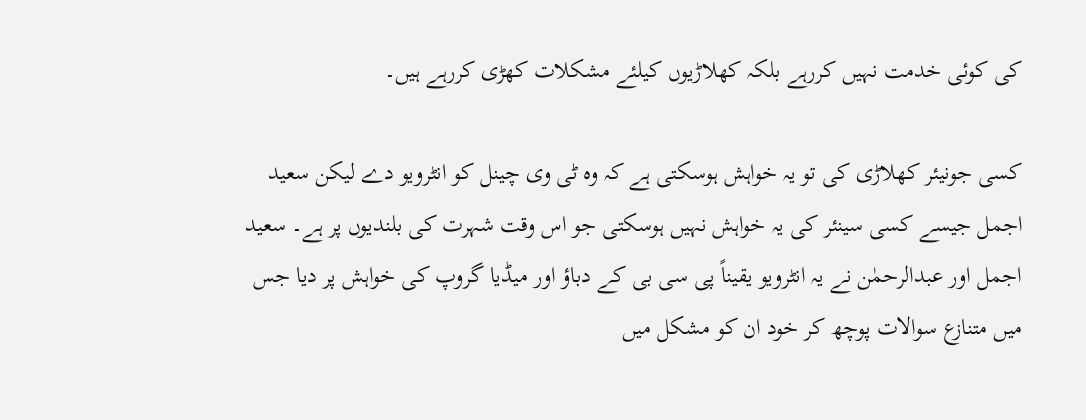کی کوئی خدمت نہیں کررہے بلکہ کھلاڑیوں کیلئے مشکلات کھڑی کررہے ہیں۔

کسی جونیئر کھلاڑی کی تو یہ خواہش ہوسکتی ہے کہ وہ ٹی وی چینل کو انٹرویو دے لیکن سعید اجمل جیسے کسی سینئر کی یہ خواہش نہیں ہوسکتی جو اس وقت شہرت کی بلندیوں پر ہے۔ سعید اجمل اور عبدالرحمٰن نے یہ انٹرویو یقیناً پی سی بی کے دباؤ اور میڈیا گروپ کی خواہش پر دیا جس میں متنازع سوالات پوچھ کر خود ان کو مشکل میں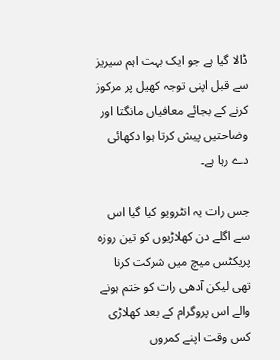ڈالا گیا ہے جو ایک بہت اہم سیریز سے قبل اپنی توجہ کھیل پر مرکوز کرنے کے بجائے معافیاں مانگتا اور وضاحتیں پیش کرتا ہوا دکھائی دے رہا ہے۔

جس رات یہ انٹرویو کیا گیا اس سے اگلے دن کھلاڑیوں کو تین روزہ پریکٹس میچ میں شرکت کرنا تھی لیکن آدھی رات کو ختم ہونے والے اس پروگرام کے بعد کھلاڑی کس وقت اپنے کمروں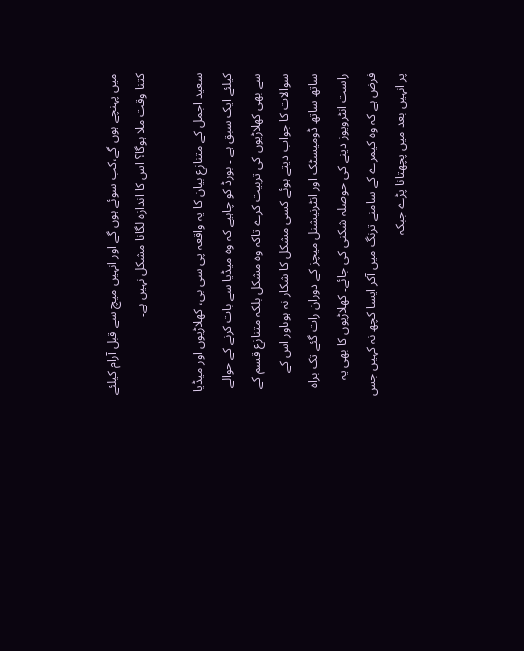میں پہنچے ہوں گے،کب سوئے ہوں گے اور انہیں میچ سے قبل آرام کیلئے کتنا وقت ملا ہوگا؟ اس کا اندازہ لگانا مشکل نہیں ہے۔

سعید اجمل کے متنازع بیان کا یہ واقعہ پی سی بی، کھلاڑیوں اور میڈیا کیلئے ایک سبق ہے ۔ بورڈ کو چاہیے کہ وہ میڈیا سے بات کرنے کے حوالے سے بھی کھلاڑیوں کی تربیت کرے تاکہ وہ مشکل بلکہ متنازع قسم کے سوالات کا جواب دیتے ہوئے کسی مشکل کا شکار نہ ہوںاور اس کے ساتھ ساتھ ڈومیسٹک اور انٹرنیشنل میچز کے دوران رات گئے تک براہ راست انٹرویوز دینے کی حوصلہ شکنی کی جائے۔ کھلاڑیوں کا بھی یہ فرض ہے کہ وہ کیمرے کے سامنے ترنگ میں آکر ایسا کچھ نہ کہیں جس پر انہیں بعد میں پچھتانا پڑے جبکہ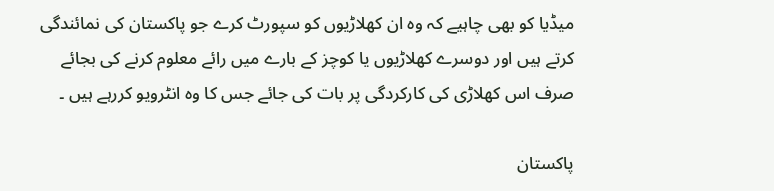میڈیا کو بھی چاہیے کہ وہ ان کھلاڑیوں کو سپورٹ کرے جو پاکستان کی نمائندگی کرتے ہیں اور دوسرے کھلاڑیوں یا کوچز کے بارے میں رائے معلوم کرنے کی بجائے صرف اس کھلاڑی کی کارکردگی پر بات کی جائے جس کا وہ انٹرویو کررہے ہیں ۔

پاکستان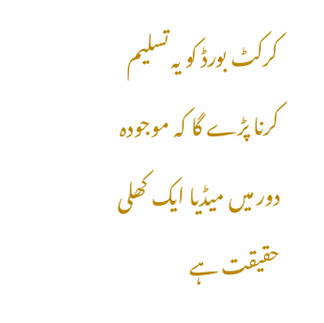کرکٹ بورڈ کو یہ تسلیم کرنا پڑے گا کہ موجودہ دور میں میڈیا ایک کھلی حقیقت ہے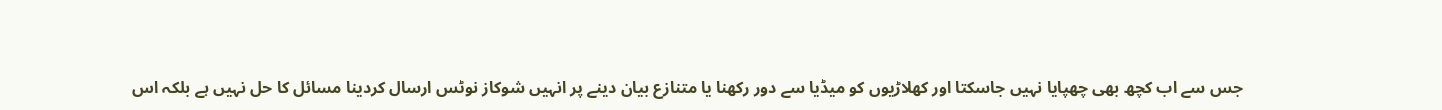جس سے اب کچھ بھی چھپایا نہیں جاسکتا اور کھلاڑیوں کو میڈیا سے دور رکھنا یا متنازع بیان دینے پر انہیں شوکاز نوٹس ارسال کردینا مسائل کا حل نہیں ہے بلکہ اس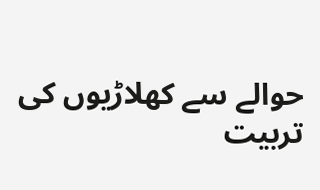حوالے سے کھلاڑیوں کی تربیت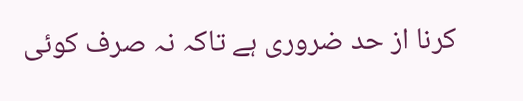کرنا از حد ضروری ہے تاکہ نہ صرف کوئی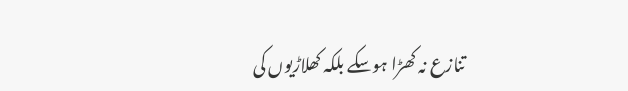تنازع نہ کھڑا ہوسکے بلکہ کھلاڑیوں کی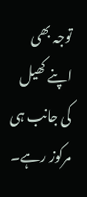توجہ بھی اپنے کھیل کی جانب ہی مرکوز رہے۔